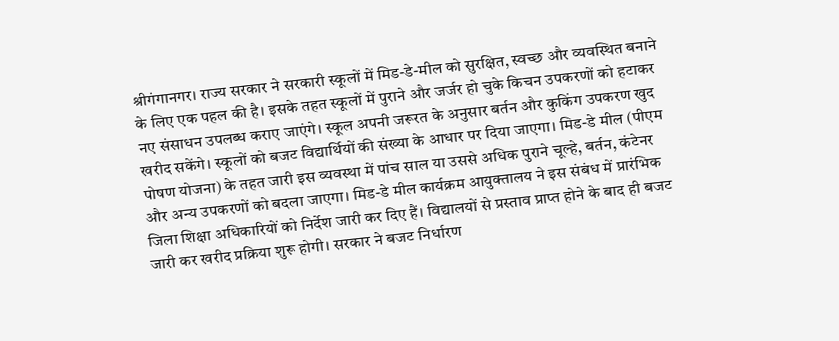श्रीगंगानगर। राज्य सरकार ने सरकारी स्कूलों में मिड-डे-मील को सुरक्षित, स्वच्छ और व्यवस्थित बनाने के लिए एक पहल की है। इसके तहत स्कूलों में पुराने और जर्जर हो चुके किचन उपकरणों को हटाकर नए संसाधन उपलब्ध कराए जाएंगे। स्कूल अपनी जरूरत के अनुसार बर्तन और कुकिंग उपकरण खुद खरीद सकेंगे। स्कूलों को बजट विद्यार्थियों की संख्या के आधार पर दिया जाएगा। मिड-डे मील (पीएम पोषण योजना) के तहत जारी इस व्यवस्था में पांच साल या उससे अधिक पुराने चूल्हे, बर्तन, कंटेनर और अन्य उपकरणों को बदला जाएगा। मिड-डे मील कार्यक्रम आयुक्तालय ने इस संबंध में प्रारंभिक जिला शिक्षा अधिकारियों को निर्देश जारी कर दिए हैं। विद्यालयों से प्रस्ताव प्राप्त होने के बाद ही बजट जारी कर खरीद प्रक्रिया शुरू होगी। सरकार ने बजट निर्धारण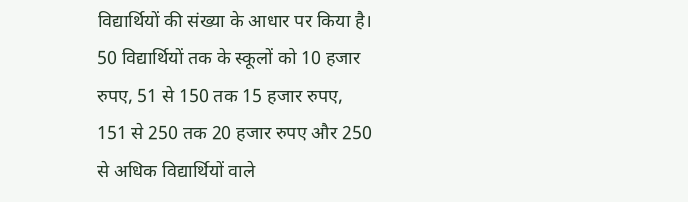विद्यार्थियों की संख्या के आधार पर किया है। 50 विद्यार्थियों तक के स्कूलों को 10 हजार रुपए, 51 से 150 तक 15 हजार रुपए, 151 से 250 तक 20 हजार रुपए और 250 से अधिक विद्यार्थियों वाले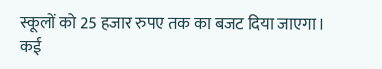स्कूलों को 25 हजार रुपए तक का बजट दिया जाएगा। कई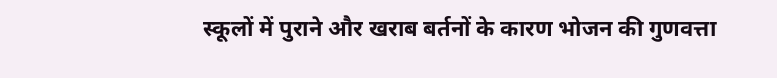स्कूलों में पुराने और खराब बर्तनों के कारण भोजन की गुणवत्ता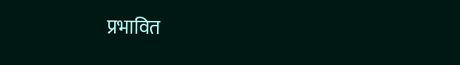प्रभावित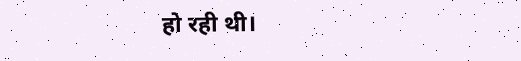हो रही थी।